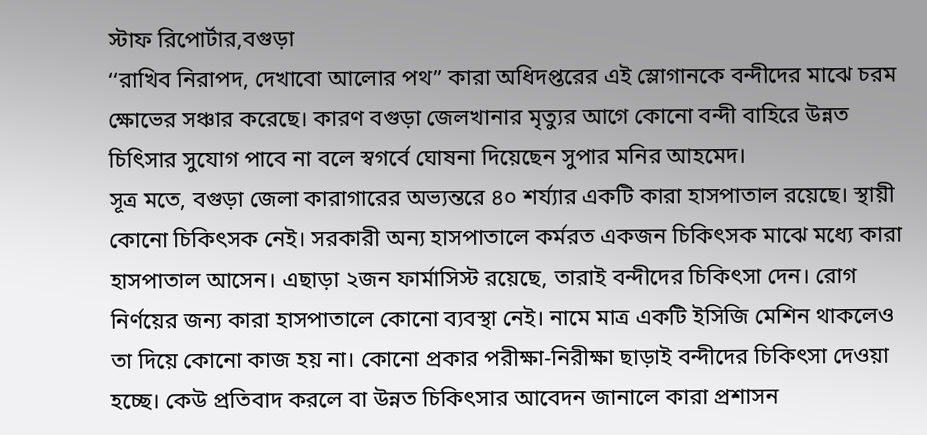স্টাফ রিপোর্টার,বগুড়া
‘‘রাখিব নিরাপদ, দেখাবো আলোর পথ” কারা অধিদপ্তরের এই স্লোগানকে বন্দীদের মাঝে চরম ক্ষোভের সঞ্চার করেছে। কারণ বগুড়া জেলখানার মৃত্যুর আগে কোনো বন্দী বাহিরে উন্নত চিৎিসার সুযোগ পাবে না বলে স্বগর্বে ঘোষনা দিয়েছেন সুপার মনির আহমেদ।
সূত্র মতে, বগুড়া জেলা কারাগারের অভ্যন্তরে ৪০ শর্য্যার একটি কারা হাসপাতাল রয়েছে। স্থায়ী কোনো চিকিৎসক নেই। সরকারী অন্য হাসপাতালে কর্মরত একজন চিকিৎসক মাঝে মধ্যে কারা হাসপাতাল আসেন। এছাড়া ২জন ফার্মাসিস্ট রয়েছে, তারাই বন্দীদের চিকিৎসা দেন। রোগ নির্ণয়ের জন্য কারা হাসপাতালে কোনো ব্যবস্থা নেই। নামে মাত্র একটি ইসিজি মেশিন থাকলেও তা দিয়ে কোনো কাজ হয় না। কোনো প্রকার পরীক্ষা-নিরীক্ষা ছাড়াই বন্দীদের চিকিৎসা দেওয়া হচ্ছে। কেউ প্রতিবাদ করলে বা উন্নত চিকিৎসার আবেদন জানালে কারা প্রশাসন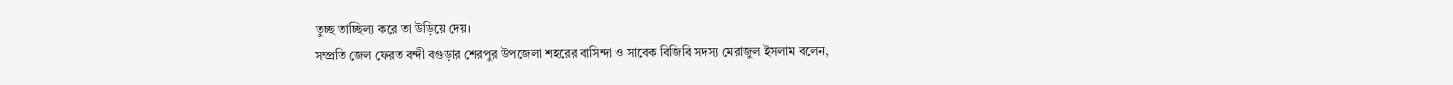তুচ্ছ তাচ্ছিল্য করে তা উড়িয়ে দেয়।
সম্প্রতি জেল ফেরত বন্দী বগুড়ার শেরপুর উপজেলা শহরের বাসিন্দা ও সাবেক বিজিবি সদস্য মেরাজুল ইসলাম বলেন,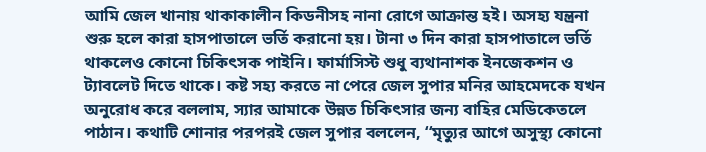আমি জেল খানায় থাকাকালীন কিডনীসহ নানা রোগে আক্রান্ত হই। অসহ্য যন্ত্রনা শুরু হলে কারা হাসপাতালে ভর্তি করানো হয়। টানা ৩ দিন কারা হাসপাতালে ভর্তি থাকলেও কোনো চিকিৎসক পাইনি। ফার্মাসিস্ট শুধু ব্যথানাশক ইনজেকশন ও ট্যাবলেট দিতে থাকে। কষ্ট সহ্য করতে না পেরে জেল সুপার মনির আহমেদকে যখন অনুরোধ করে বললাম, স্যার আমাকে উন্নত চিকিৎসার জন্য বাহির মেডিকেতলে পাঠান। কথাটি শোনার পরপরই জেল সুপার বললেন, ‘‘মৃত্যুর আগে অসুস্থ্য কোনো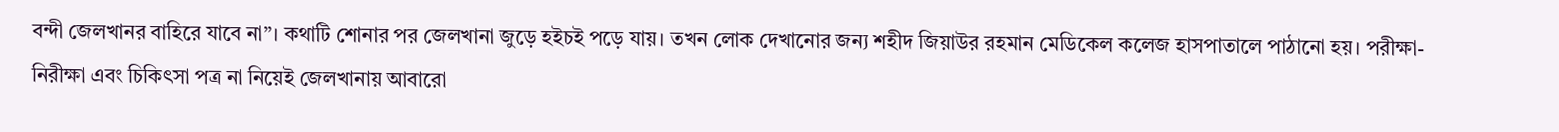বন্দী জেলখানর বাহিরে যাবে না”। কথাটি শোনার পর জেলখানা জুড়ে হইচই পড়ে যায়। তখন লোক দেখানোর জন্য শহীদ জিয়াউর রহমান মেডিকেল কলেজ হাসপাতালে পাঠানো হয়। পরীক্ষা-নিরীক্ষা এবং চিকিৎসা পত্র না নিয়েই জেলখানায় আবারো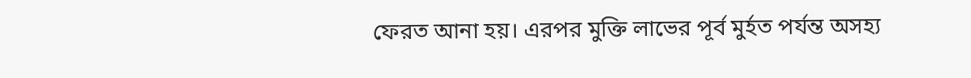ফেরত আনা হয়। এরপর মুক্তি লাভের পূর্ব মুর্হত পর্যন্ত অসহ্য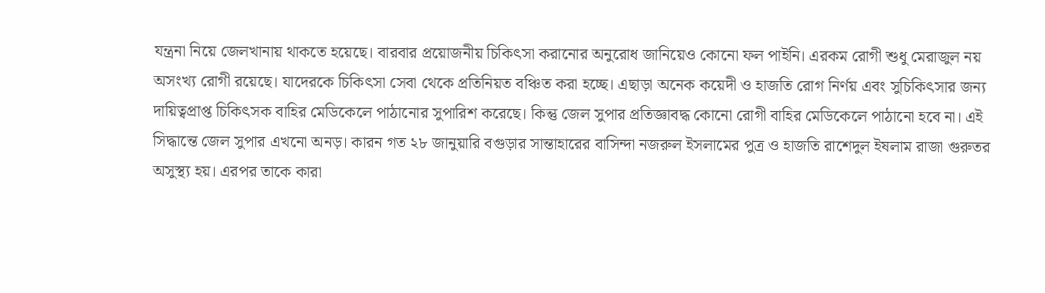যন্ত্রনা নিয়ে জেলখানায় থাকতে হয়েছে। বারবার প্রয়োজনীয় চিকিৎসা করানোর অনুরোধ জানিয়েও কোনো ফল পাইনি। এরকম রোগী শুধু মেরাজুল নয় অসংখ্য রোগী রয়েছে। যাদেরকে চিকিৎসা সেবা থেকে প্রতিনিয়ত বঞ্চিত করা হচ্ছে। এছাড়া অনেক কয়েদী ও হাজতি রোগ নির্ণয় এবং সুচিকিৎসার জন্য দায়িত্বপ্রাপ্ত চিকিৎসক বাহির মেডিকেলে পাঠানোর সুপারিশ করেছে। কিন্তু জেল সুপার প্রতিজ্ঞাবদ্ধ কোনো রোগী বাহির মেডিকেলে পাঠানো হবে না। এই সিদ্ধান্তে জেল সুপার এখনো অনড়। কারন গত ২৮ জানুয়ারি বগুড়ার সান্তাহারের বাসিন্দা নজরুল ইসলামের পুত্র ও হাজতি রাশেদুল ইষলাম রাজা গুরুতর অসুস্থ্য হয়। এরপর তাকে কারা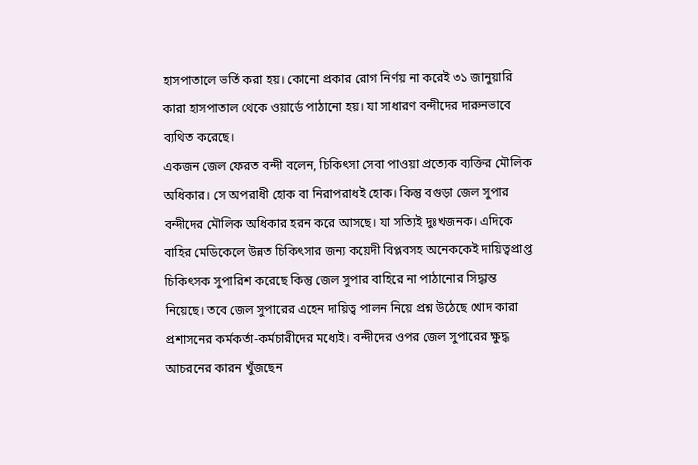হাসপাতালে ভর্তি করা হয়। কোনো প্রকার রোগ নির্ণয় না করেই ৩১ জানুয়ারি কারা হাসপাতাল থেকে ওয়ার্ডে পাঠানো হয়। যা সাধারণ বন্দীদের দারুনভাবে ব্যথিত করেছে।
একজন জেল ফেরত বন্দী বলেন, চিকিৎসা সেবা পাওয়া প্রত্যেক ব্যক্তির মৌলিক অধিকার। সে অপরাধী হোক বা নিরাপরাধই হোক। কিন্তু বগুড়া জেল সুপার বন্দীদের মৌলিক অধিকার হরন করে আসছে। যা সত্যিই দুঃখজনক। এদিকে বাহির মেডিকেলে উন্নত চিকিৎসার জন্য কয়েদী বিপ্লবসহ অনেককেই দায়িত্বপ্রাপ্ত চিকিৎসক সুপারিশ করেছে কিন্তু জেল সুপার বাহিরে না পাঠানোর সিদ্ধান্ত নিয়েছে। তবে জেল সুপারের এহেন দায়িত্ব পালন নিয়ে প্রশ্ন উঠেছে খোদ কারা প্রশাসনের কর্মকর্তা-কর্মচারীদের মধ্যেই। বন্দীদের ওপর জেল সুপারের ক্ষুদ্ধ আচরনের কারন খুঁজছেন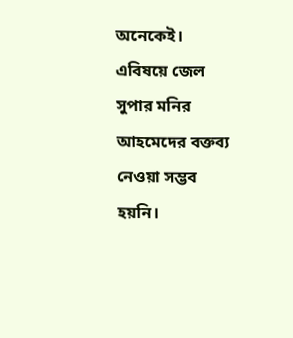অনেকেই। এবিষয়ে জেল সুপার মনির আহমেদের বক্তব্য নেওয়া সম্ভব হয়নি।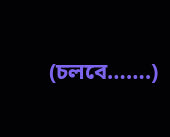(চলবে…….)